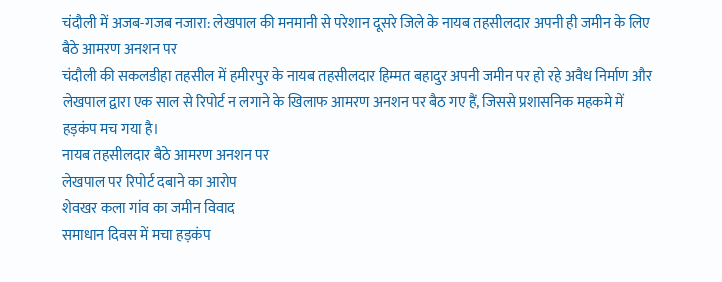चंदौली में अजब-गजब नजारा: लेखपाल की मनमानी से परेशान दूसरे जिले के नायब तहसीलदार अपनी ही जमीन के लिए बैठे आमरण अनशन पर
चंदौली की सकलडीहा तहसील में हमीरपुर के नायब तहसीलदार हिम्मत बहादुर अपनी जमीन पर हो रहे अवैध निर्माण और लेखपाल द्वारा एक साल से रिपोर्ट न लगाने के खिलाफ आमरण अनशन पर बैठ गए हैं, जिससे प्रशासनिक महकमे में हड़कंप मच गया है।
नायब तहसीलदार बैठे आमरण अनशन पर
लेखपाल पर रिपोर्ट दबाने का आरोप
शेवखर कला गांव का जमीन विवाद
समाधान दिवस में मचा हड़कंप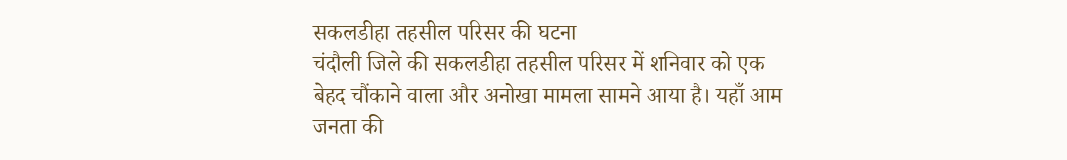सकलडीहा तहसील परिसर की घटना
चंदौली जिले की सकलडीहा तहसील परिसर में शनिवार को एक बेहद चौंकाने वाला और अनोखा मामला सामने आया है। यहाँ आम जनता की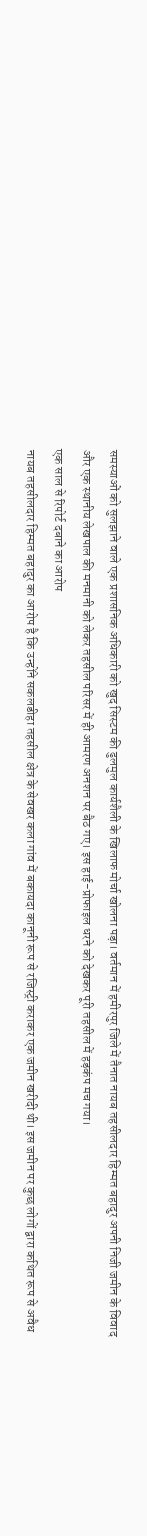समस्याओं को सुलझाने वाले एक प्रशासनिक अधिकारी को खुद सिस्टम की ढुलमुल कार्यशैली के खिलाफ मोर्चा खोलना पड़ा। वर्तमान में हमीरपुर जिले में तैनात नायब तहसीलदार हिम्मत बहादुर अपनी निजी जमीन के विवाद और एक स्थानीय लेखपाल की मनमानी को लेकर तहसील परिसर में ही आमरण अनशन पर बैठ गए। इस हाई-प्रोफाइल धरने को देखकर पूरी तहसील में हड़कंप मच गया।
एक साल से रिपोर्ट दबाने का आरोप
नायब तहसीलदार हिम्मत बहादुर का आरोप है कि उन्होंने सकलडीहा तहसील क्षेत्र के सेवखर कला गांव में बकायदा कानूनी रूप से रजिस्ट्री कराकर एक जमीन खरीदी थी। इस जमीन पर कुछ लोगों द्वारा कथित रूप से अवैध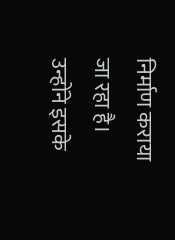निर्माण कराया जा रहा है। उन्होंने इसके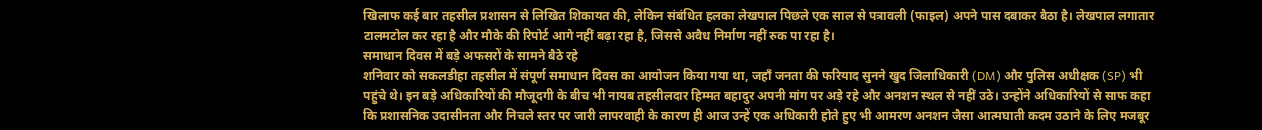खिलाफ कई बार तहसील प्रशासन से लिखित शिकायत की, लेकिन संबंधित हलका लेखपाल पिछले एक साल से पत्रावली (फाइल) अपने पास दबाकर बैठा है। लेखपाल लगातार टालमटोल कर रहा है और मौके की रिपोर्ट आगे नहीं बढ़ा रहा है, जिससे अवैध निर्माण नहीं रुक पा रहा है।
समाधान दिवस में बड़े अफसरों के सामने बैठे रहे
शनिवार को सकलडीहा तहसील में संपूर्ण समाधान दिवस का आयोजन किया गया था, जहाँ जनता की फरियाद सुनने खुद जिलाधिकारी (DM) और पुलिस अधीक्षक (SP) भी पहुंचे थे। इन बड़े अधिकारियों की मौजूदगी के बीच भी नायब तहसीलदार हिम्मत बहादुर अपनी मांग पर अड़े रहे और अनशन स्थल से नहीं उठे। उन्होंने अधिकारियों से साफ कहा कि प्रशासनिक उदासीनता और निचले स्तर पर जारी लापरवाही के कारण ही आज उन्हें एक अधिकारी होते हुए भी आमरण अनशन जैसा आत्मघाती कदम उठाने के लिए मजबूर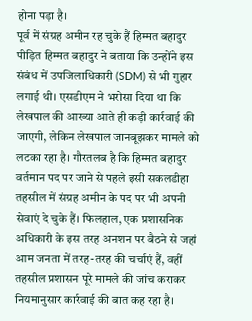होना पड़ा है।
पूर्व में संग्रह अमीन रह चुके हैं हिम्मत बहादुर
पीड़ित हिम्मत बहादुर ने बताया कि उन्होंने इस संबंध में उपजिलाधिकारी (SDM) से भी गुहार लगाई थी। एसडीएम ने भरोसा दिया था कि लेखपाल की आख्या आते ही कड़ी कार्रवाई की जाएगी, लेकिन लेखपाल जानबूझकर मामले को लटका रहा है। गौरतलब है कि हिम्मत बहादुर वर्तमान पद पर जाने से पहले इसी सकलडीहा तहसील में संग्रह अमीन के पद पर भी अपनी सेवाएं दे चुके हैं। फिलहाल, एक प्रशासनिक अधिकारी के इस तरह अनशन पर बैठने से जहां आम जनता में तरह-तरह की चर्चाएं हैं, वहीं तहसील प्रशासन पूरे मामले की जांच कराकर नियमानुसार कार्रवाई की बात कह रहा है।